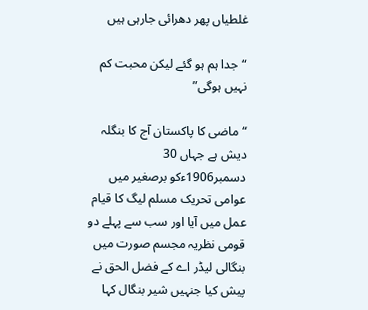غلطیاں پھر دھرائی جارہی ہیں

“جدا ہم ہو گئے لیکن محبت کم نہیں ہوگی”

“ماضی کا پاکستان آج کا بنگلہ دیش ہے جہاں 30 دسمبر1906ءکو برصغیر میں عوامی تحریک مسلم لیگ کا قیام عمل میں آیا اور سب سے پہلے دو قومی نظریہ مجسم صورت میں بنگالی لیڈر اے کے فضل الحق نے پیش کیا جنہیں شیر بنگال کہا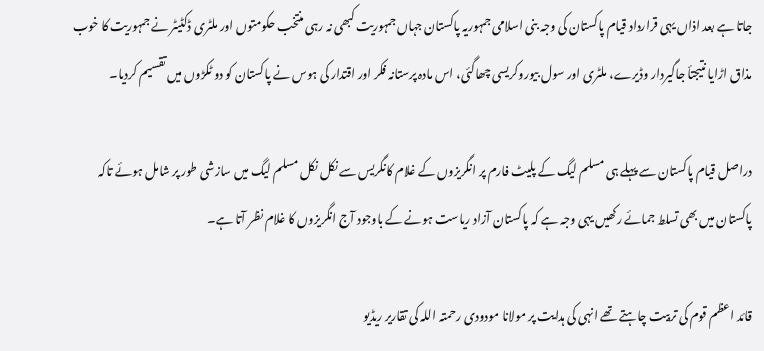جاتا ہے بعد اذاں یہی قرارداد قیام پاکستان کی وجہ بنی اسلامی جمہوریہ پاکستان جہاں جمہوریت کبھی نہ رہی منتخب حکومتوں اور ملٹری ڈکٹیٹر نے جمہوریت کا خوب مذاق اڑایا نتیجتأ جاگیردار وڈیرے، ملٹری اور سول بیوروکریسی چھاگئی، اس مادہ پرستانہ فکر اور اقتدار کی ہوس نے پاکستان کو دو ٹکڑوں میں تقسیم کردیا۔

دراصل قیام پاکستان سے پہلے ہی مسلم لیگ کے پلیٹ فارم پر انگریزوں کے غلام کانگریس سے نکل نکل مسلم لیگ میں سازشی طور پر شامل ہوئے تاکہ پاکستان میں بھی تسلط جمائے رکھیں یہی وجہ ہے کہ پاکستان آزاد ریاست ہونے کے باوجود آج انگریزوں کا غلام نظر آتا ہے۔

قائد اعظم قوم کی تربیت چاہتے تھے انہی کی ہدایت پر مولانا مودودی رحمتہ اللہ کی تقاریر ریڈیو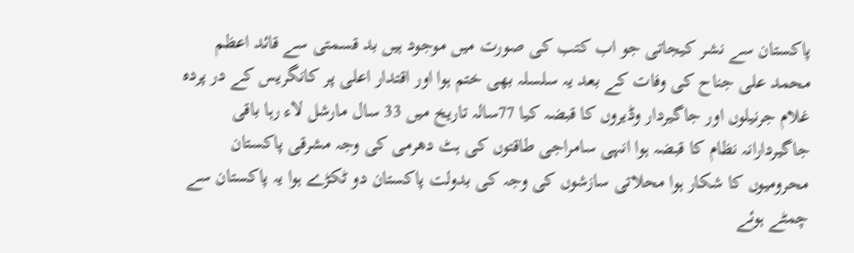پاکستان سے نشر کیجاتی جو اب کتب کی صورت میں موجود ہیں بد قسمتی سے قائد اعظم محمد علی جناح کی وفات کے بعد یہ سلسلہ بھی ختم ہوا اور اقتدار اعلی پر کانگریس کے در پردہ غلام جرنیلوں اور جاگیردار وڈیروں کا قبضہ کیا 77سالہ تاریخ میں 33 سال مارشل لاء رہا باقی جاگیردارانہ نظام کا قبضہ ہوا انہی سامراجی طاقتوں کی ہٹ دھرمی کی وجہ مشرقی پاکستان محرومیوں کا شکار ہوا محلاتی سازشوں کی وجہ کی بدولت پاکستان دو ٹکڑے ہوا یہ پاکستان سے چمٹے ہوئے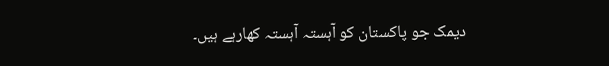دیمک جو پاکستان کو آہستہ آہستہ کھارہے ہیں۔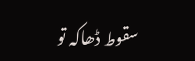سقوط ڈھاکہ تو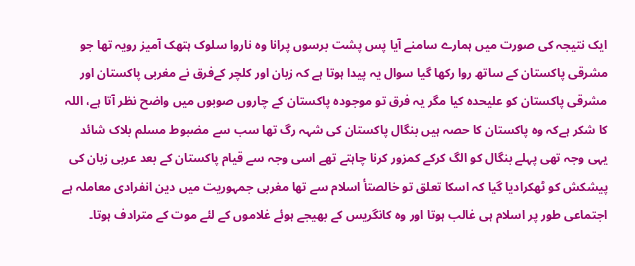ایک نتیجہ کی صورت میں ہمارے سامنے آیا پس پشت برسوں پرانا وہ ناروا سلوک ہتھک آمیز رویہ تھا جو مشرقی پاکستان کے ساتھ روا رکھا گیا سوال یہ پیدا ہوتا ہے کہ زبان اور کلچر کےفرق نے مغربی پاکستان اور مشرقی پاکستان کو علیحدہ کیا مگر یہ فرق تو موجودہ پاکستان کے چاروں صوبوں میں واضح نظر آتا ہے، اللہ کا شکر ہےکہ وہ پاکستان کا حصہ ہیں بنگال پاکستان کی شہہ رگ تھا سب سے مضبوط مسلم بلاک شائد یہی وجہ تھی پہلے بنگال کو الگ کرکے کمزور کرنا چاہتے تھے اسی وجہ سے قیام پاکستان کے بعد عربی زبان کی پیشکش کو ٹھکرادیا گیا کہ اسکا تعلق تو خالصتأ اسلام سے تھا مغربی جمہوریت میں دین انفرادی معاملہ ہے اجتماعی طور پر اسلام ہی غالب ہوتا اور وہ کانگریس کے بھیجے ہوئے غلاموں کے لئے موت کے مترادف ہوتا۔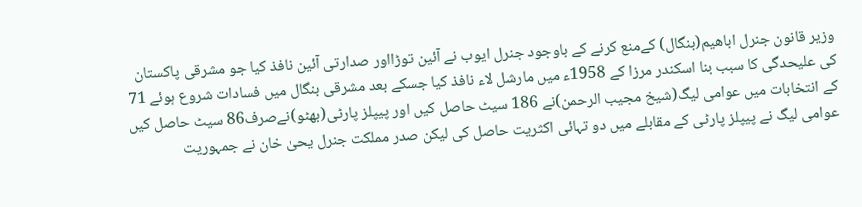وزیر قانون جنرل اباھیم(بنگال) کےمنع کرنے کے باوجود جنرل ایوب نے آئین توڑااور صدارتی آئین نافذ کیا جو مشرقی پاکستان کی علیحدگی کا سبب بنا اسکندر مرزا کے 1958ء میں مارشل لاء نافذ کیا جسکے بعد مشرقی بنگال میں فسادات شروع ہوئے 71 کے انتخابات میں عوامی لیگ(شیخ مجیب الرحمن)نے 186 سیٹ حاصل کیں اور پیپلز پارٹی(بھٹو)نےصرف86 سیٹ حاصل کیں عوامی لیگ نے پیپلز پارٹی کے مقابلے میں دو تہائی اکثریت حاصل کی لیکن صدر مملکت جنرل یحیٰ خان نے جمہوریت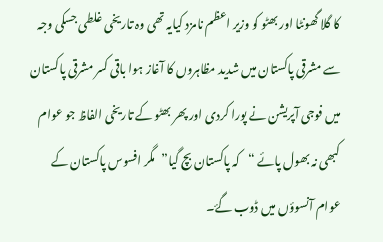کا گلا گھونٹا اور بھٹو کو وزیر اعظم نامزد کیایہ تھی وہ تاریخی غلطی جسکی وجہ سے مشرقی پاکستان میں شدید مظاہروں کا آغاز ہوا باقی کسر مشرقی پاکستان میں فوجی آپریشن نے پورا کردی اور پھر بھٹو کے تاریخی الفاظ جو عوام کبھی نہ بھول پائے “کہ پاکستان بچ گیا”مگر افسوس پاکستان کے عوام آنسوؤں میں ڈوب گۓ۔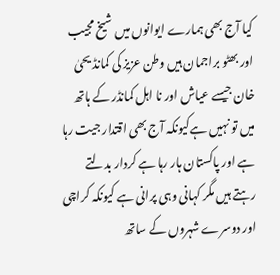کیا آج بھی ہمارے ایوانوں میں شیخ مجیب اور بھٹو براجمان ہیں وطن عزیز کی کمانڈ یحیٰ خان جیسے عیاش اور نا اہل کمانڈر کے ہاتھ میں تو نہیں ہےکیونکہ آج بھی اقتدار جیت رہا ہے اور پاکستان ہار رہا ہے کردار بدلتے رہتے ہیں مگر کہانی وہی پرانی ہے کیونکہ کراچی اور دوسرے شہروں کے ساتھ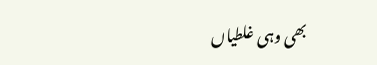بھی وہی غلطیاں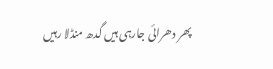پھر دھرائی جارہی ہیں گدھ منڈلا رہیں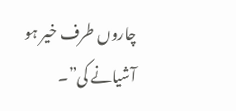چاروں طرف خیر ہو آشیانے کی”۔